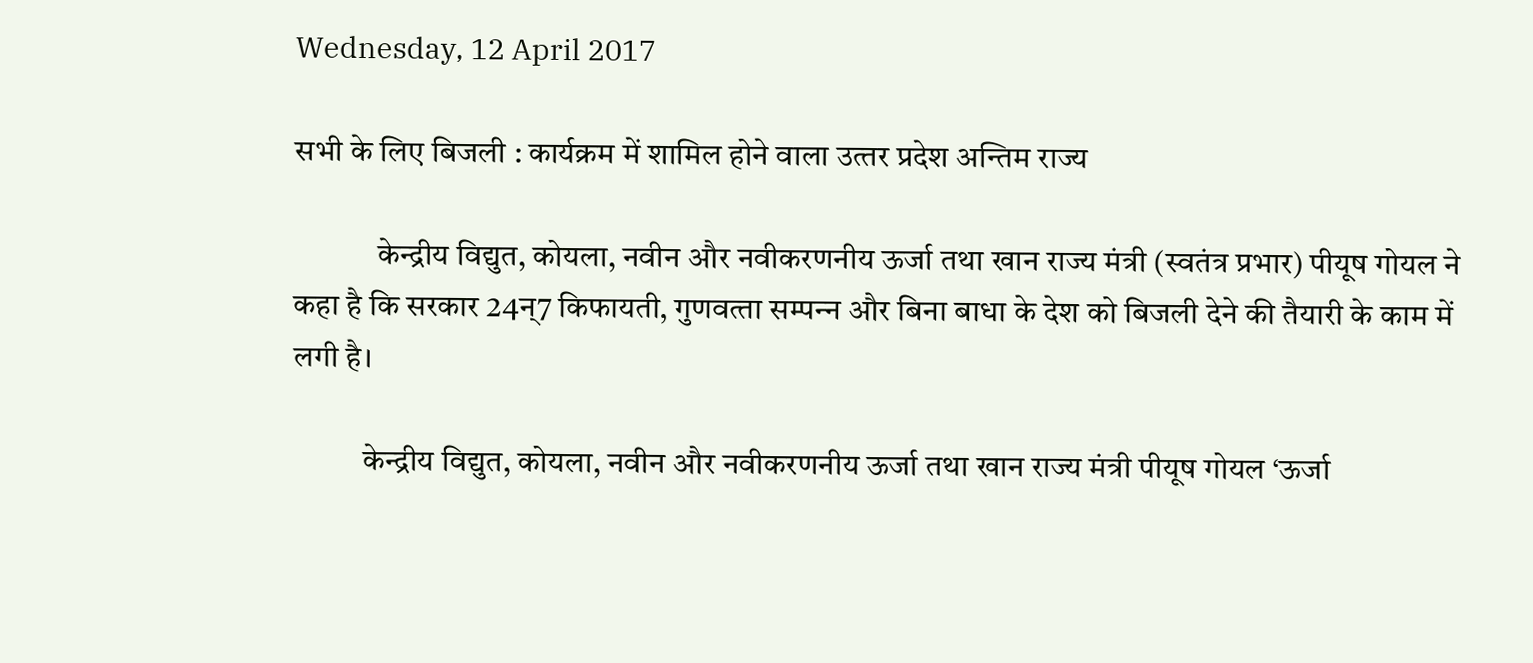Wednesday, 12 April 2017

सभी के लिए बिजली : कार्यक्रम में शामिल होने वाला उत्‍तर प्रदेश अन्तिम राज्‍य

             केन्‍द्रीय विद्युत, कोयला, नवीन और नवीकरणनीय ऊर्जा तथा खान राज्‍य मंत्री (स्‍वतंत्र प्रभार) पीयूष गोयल ने कहा है कि सरकार 24न्7 किफायती, गुणवत्‍ता सम्‍पन्‍न और बिना बाधा के देश को बिजली देने की तैयारी के काम में लगी है।

           केन्‍द्रीय विद्युत, कोयला, नवीन और नवीकरणनीय ऊर्जा तथा खान राज्‍य मंत्री पीयूष गोयल ‘ऊर्जा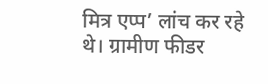मित्र एप्‍प’ लांच कर रहे थे। ग्रामीण फीडर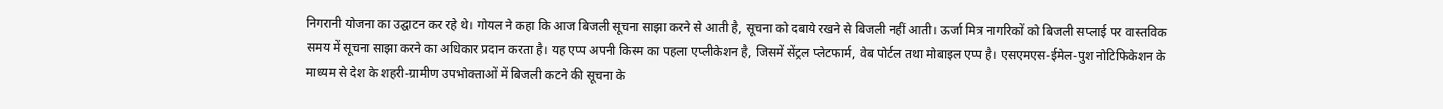निगरानी योजना का उद्घाटन कर रहे थे। गोयल ने कहा कि आज बिजली सूचना साझा करने से आती है, सूचना को दबाये रखने से बिजली नहीं आती। ऊर्जा मित्र नागरिकों को बिजली सप्‍लाई पर वास्‍तविक समय में सूचना साझा करने का अधिकार प्रदान करता है। यह एप्‍प अपनी किस्‍म का पहला एप्लीकेशन है, जिसमें सेंट्रल प्‍लेटफार्म, वेब पोर्टल तथा मोबाइल एप्‍प है। एसएमएस-ईमेल-पुश नोटिफिकेशन के माध्‍यम से देश के शहरी-ग्रामीण उपभोक्‍ताओं में बिजली कटने की सूचना के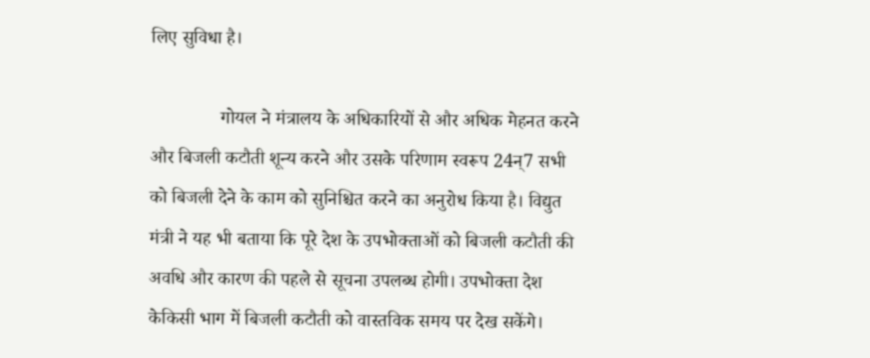लिए सुविधा है।

               गोयल ने मंत्रालय के अधिकारियों से और अधिक मेहनत करने और बिजली कटौती शून्‍य करने और उसके परिणाम स्‍वरूप 24न्7 सभी को बिजली देने के काम को सुनिश्चित करने का अनुरोध किया है। विद्युत मंत्री ने यह भी बताया कि पूरे देश के उपभोक्‍ताओं को बिजली कटौती की अवधि और कारण की पहले से सूचना उपलब्‍ध होगी। उपभोक्‍ता देश केकिसी भाग में बिजली कटौती को वास्तविक समय पर देख सकेंगे।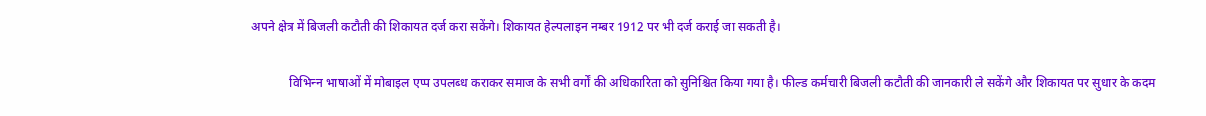अपने क्षेत्र में बिजली कटौती की शिकायत दर्ज करा सकेंगे। शिकायत हेल्‍पलाइन नम्‍बर 1912 पर भी दर्ज कराई जा सकती है।

            विभिन्‍न भाषाओं में मोबाइल एप्‍प उपलब्‍ध कराकर समाज के सभी वर्गों की अधिकारिता को सुनिश्चित किया गया है। फील्‍ड कर्मचारी बिजली कटौती की जानकारी ले सकेंगे और शिकायत पर सुधार के कदम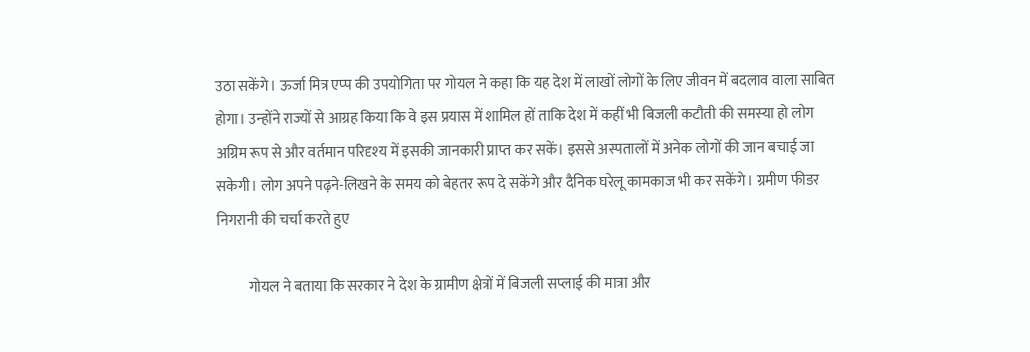उठा सकेंगे। ऊर्जा मित्र एप्‍प की उपयोगिता पर गोयल ने कहा कि यह देश में लाखों लोगों के लिए जीवन में बदलाव वाला साबित होगा। उन्‍होंने राज्यों से आग्रह किया कि वे इस प्रयास में शामिल हों ताकि देश में कहीं भी बिजली कटौती की समस्‍या हो लोग अग्रिम रूप से और वर्तमान परिदृश्‍य में इसकी जानकारी प्राप्‍त कर सकें। इससे अस्‍पतालों में अनेक लोगों की जान बचाई जा सकेगी। लोग अपने पढ़ने-लिखने के समय को बेहतर रूप दे सकेंगे और दैनिक घरेलू कामकाज भी कर सकेंगे। ग्रमीण फीडर निगरानी की चर्चा करते हुए

           गोयल ने बताया कि सरकार ने देश के ग्रामीण क्षेत्रों में बिजली सप्‍लाई की मात्रा और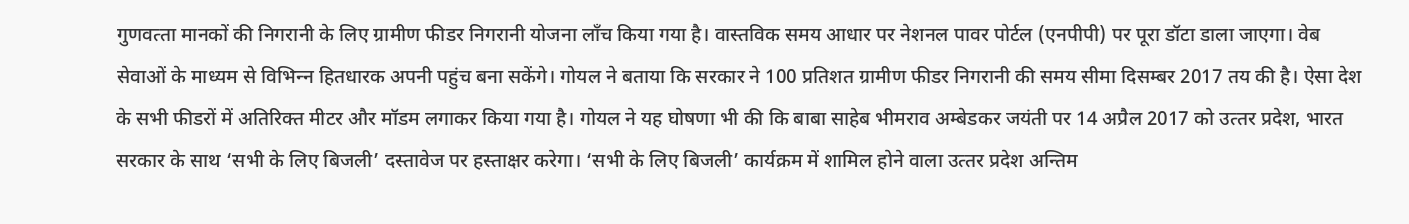गुणवत्‍ता मानकों की निगरानी के लिए ग्रामीण फीडर निगरानी योजना लॉंच किया गया है। वास्‍तविक समय आधार पर नेशनल पावर पोर्टल (एनपीपी) पर पूरा डॉटा डाला जाएगा। वेब सेवाओं के माध्‍यम से विभिन्‍न हितधारक अपनी पहुंच बना सकेंगे। गोयल ने बताया कि सरकार ने 100 प्रतिशत ग्रामीण फीडर निगरानी की समय सीमा दिसम्‍बर 2017 तय की है। ऐसा देश के सभी फीडरों में अतिरिक्‍त मीटर और मॉडम लगाकर किया गया है। गोयल ने यह घोषणा भी की कि बाबा साहेब भीमराव अम्‍बेडकर जयंती पर 14 अप्रैल 2017 को उत्‍तर प्रदेश, भारत सरकार के साथ ‘सभी के लिए बिजली’ दस्‍तावेज पर हस्‍ताक्षर करेगा। ‘सभी के लिए बिजली’ कार्यक्रम में शामिल होने वाला उत्‍तर प्रदेश अन्तिम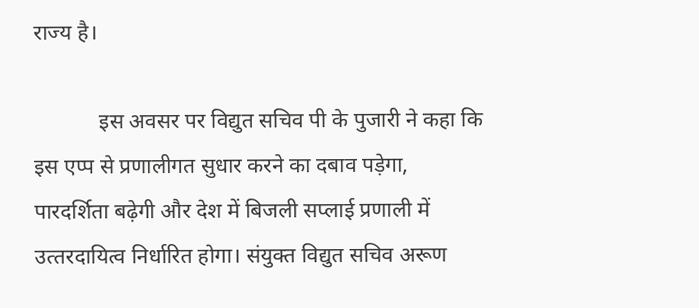राज्‍य है।

            इस अवसर पर विद्युत सचिव पी के पुजारी ने कहा कि इस एप्‍प से प्रणालीगत सुधार करने का दबाव पड़ेगा, पारदर्शिता बढ़ेगी और देश में बिजली सप्‍लाई प्रणाली में उत्‍तरदायित्‍व निर्धारित होगा। संयुक्‍त विद्युत सचिव अरूण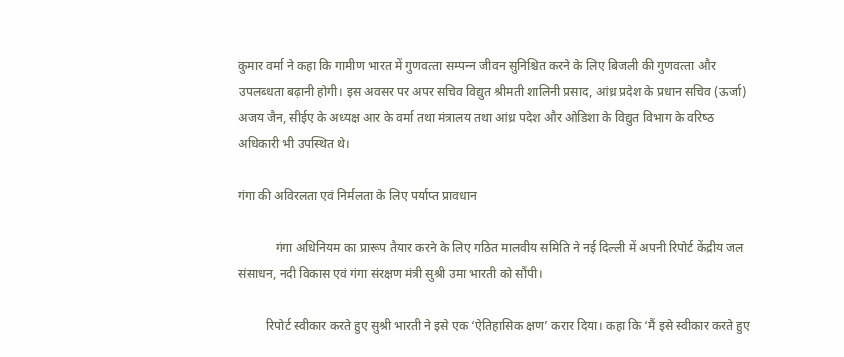कुमार वर्मा ने कहा कि गामीण भारत में गुणवत्‍ता सम्‍पन्‍न जीवन सुनिश्चित करने के लिए बिजली की गुणवत्‍ता और उपलब्‍धता बढ़ानी होगी। इस अवसर पर अपर सचिव विद्युत श्रीमती शालिनी प्रसाद, आंध्र प्रदेश के प्रधान सचिव (ऊर्जा) अजय जैन, सीईए के अध्‍यक्ष आर के वर्मा तथा मंत्रालय तथा आंध्र पदेश और ओडिशा के विद्युत विभाग के वरिष्‍ठ अधिकारी भी उपस्थित थे।

गंगा की अविरलता एवं निर्मलता के लिए पर्याप्‍त प्रावधान

            गंगा अधिनियम का प्रारूप तैयार करने के लिए गठित मालवीय समिति ने नई दिल्‍ली में अपनी रिपोर्ट केंद्रीय जल संसाधन, नदी विकास एवं गंगा संरक्षण मंत्री सुश्री उमा भारती को सौंपी।

         रिपोर्ट स्‍वीकार करते हुए सुश्री भारती ने इसे एक ‘ऐतिहासिक क्षण’ करार दिया। कहा कि ‘मैं इसे स्‍वीकार करते हुए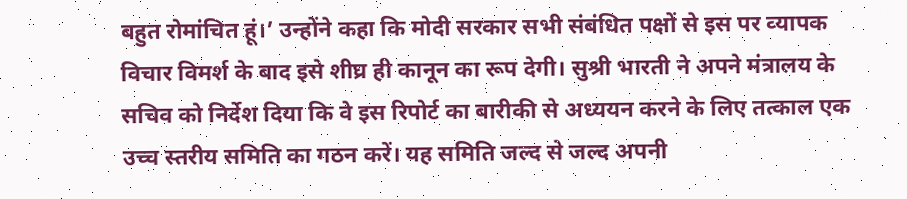बहुत रोमांचित हूं।’ उन्‍होंने कहा कि मोदी सरकार सभी संबंधित पक्षों से इस पर व्‍यापक विचार विमर्श के बाद इसे शीघ्र ही कानून का रूप देगी। सुश्री भारती ने अपने मंत्रालय के सचिव को निर्देश दिया कि वे इस रिपोर्ट का बारीकी से अध्‍ययन करने के लिए तत्‍काल एक उच्‍च स्‍तरीय समिति का गठन करें। यह समिति जल्‍द से जल्‍द अपनी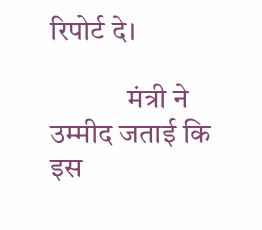रिपोर्ट दे।

             मंत्री ने उम्‍मीद जताई कि इस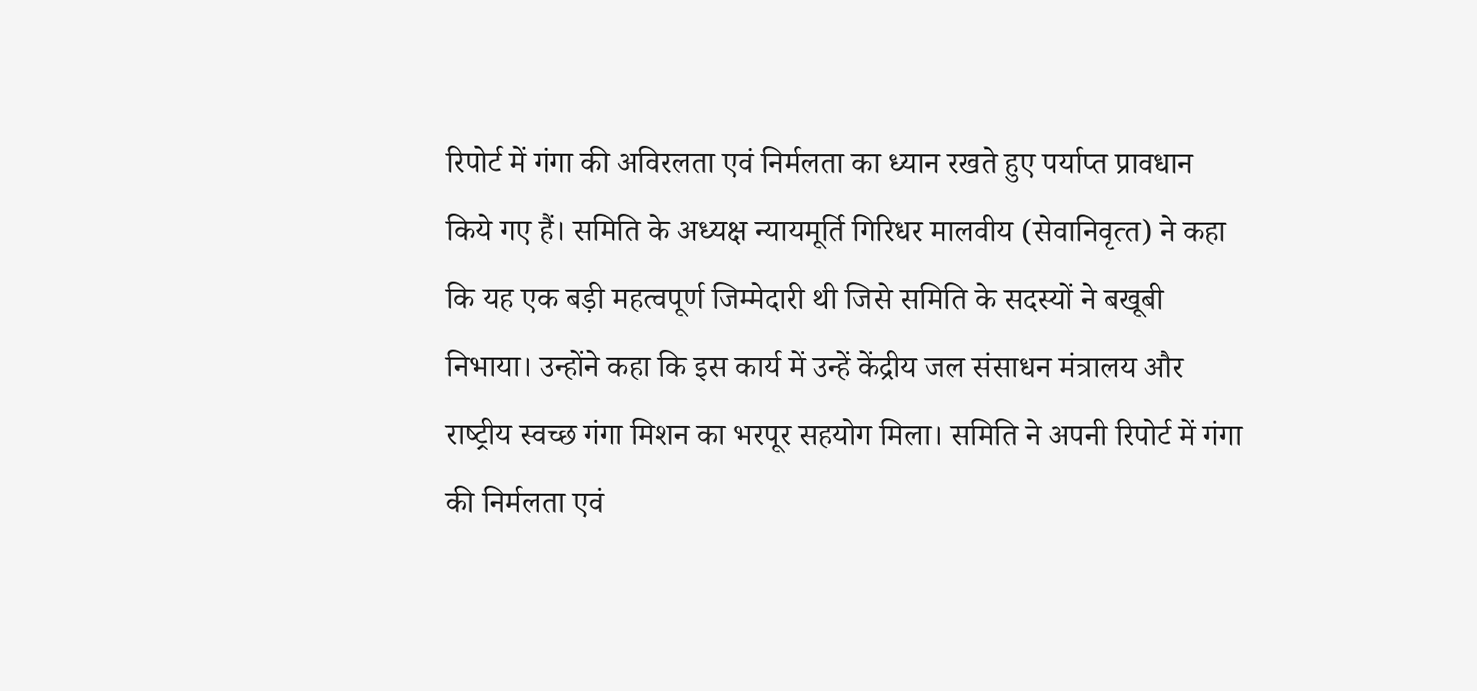रिपोर्ट में गंगा की अविरलता एवं निर्मलता का ध्‍यान रखते हुए पर्याप्‍त प्रावधान किये गए हैं। समिति के अध्‍यक्ष न्‍यायमूर्ति गिरिधर मालवीय (सेवानिवृत्‍त) ने कहा कि यह एक बड़ी महत्‍वपूर्ण जिम्‍मेदारी थी जिसे समिति के सदस्‍यों ने बखूबी निभाया। उन्‍होंने कहा कि इस कार्य में उन्‍हें केंद्रीय जल संसाधन मंत्रालय और राष्‍ट्रीय स्‍वच्‍छ गंगा मिशन का भरपूर सहयोग मिला। समिति ने अपनी रिपोर्ट में गंगा की निर्मलता एवं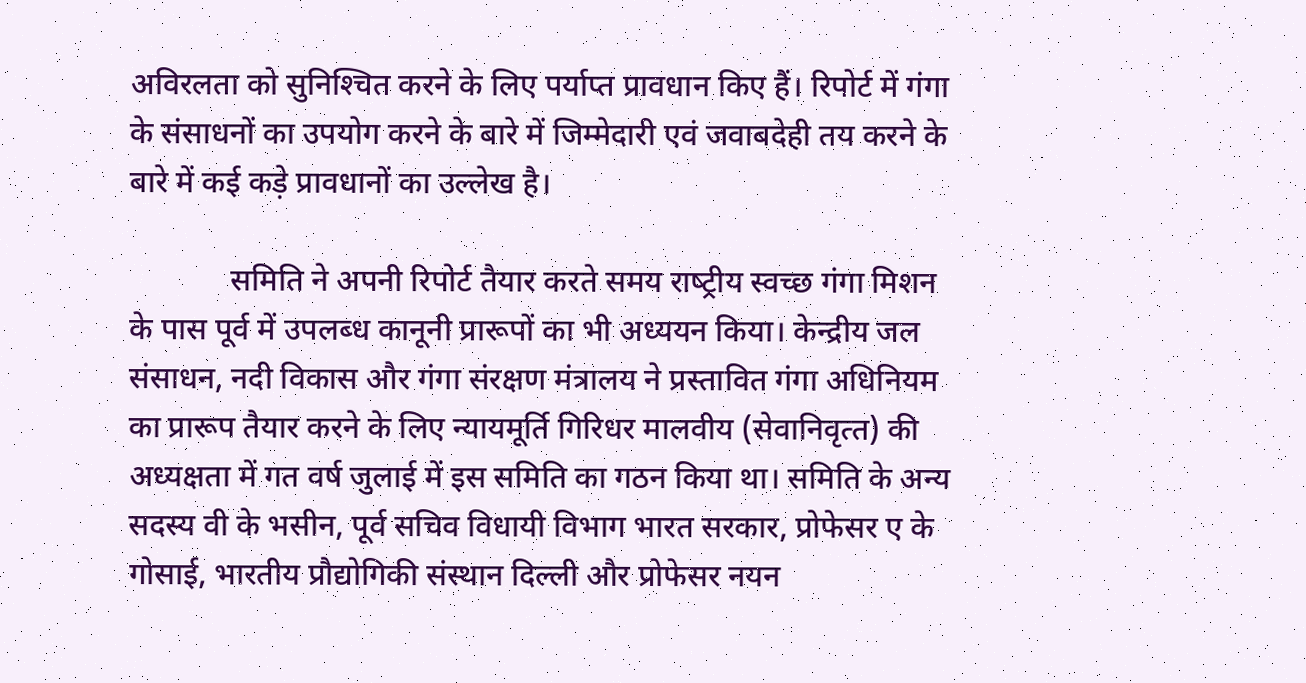अविरलता को सुनिश्‍चित करने के लिए पर्याप्‍त प्रावधान किए हैं। रिपोर्ट में गंगा के संसाधनों का उपयोग करने के बारे में जिम्‍मेदारी एवं जवाबदेही तय करने के बारे में कई कड़े प्रावधानों का उल्‍लेख है।

             समिति ने अपनी रिपोर्ट तैयार करते समय राष्‍ट्रीय स्‍वच्‍छ गंगा मिशन के पास पूर्व में उपलब्‍ध कानूनी प्रारूपों का भी अध्‍ययन किया। केन्‍द्रीय जल संसाधन, नदी विकास और गंगा संरक्षण मंत्रालय ने प्रस्‍तावित गंगा अधिनियम का प्रारूप तैयार करने के लिए न्‍यायमूर्ति गिरिधर मालवीय (सेवानिवृत्‍त) की अध्‍यक्षता में गत वर्ष जुलाई में इस समिति का गठन किया था। समिति के अन्‍य सदस्‍य वी के भसीन, पूर्व सचिव विधायी विभाग भारत सरकार, प्रोफेसर ए के गोसाई, भारतीय प्रौद्योगिकी संस्‍थान दिल्‍ली और प्रोफेसर नयन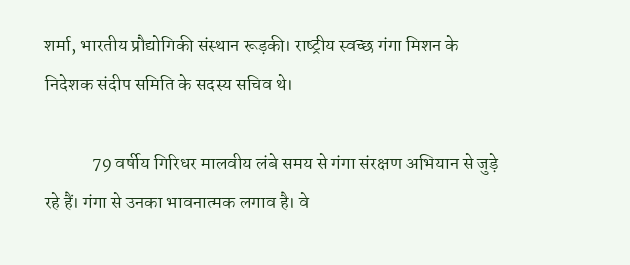शर्मा, भारतीय प्रौद्योगिकी संस्‍थान रूड़की। राष्‍ट्रीय स्‍वच्‍छ गंगा मिशन के निदेशक संदीप समिति के सदस्‍य सचिव थे।

             79 वर्षीय गिरिधर मालवीय लंबे समय से गंगा संरक्षण अभियान से जुड़े रहे हैं। गंगा से उनका भावनात्मक लगाव है। वे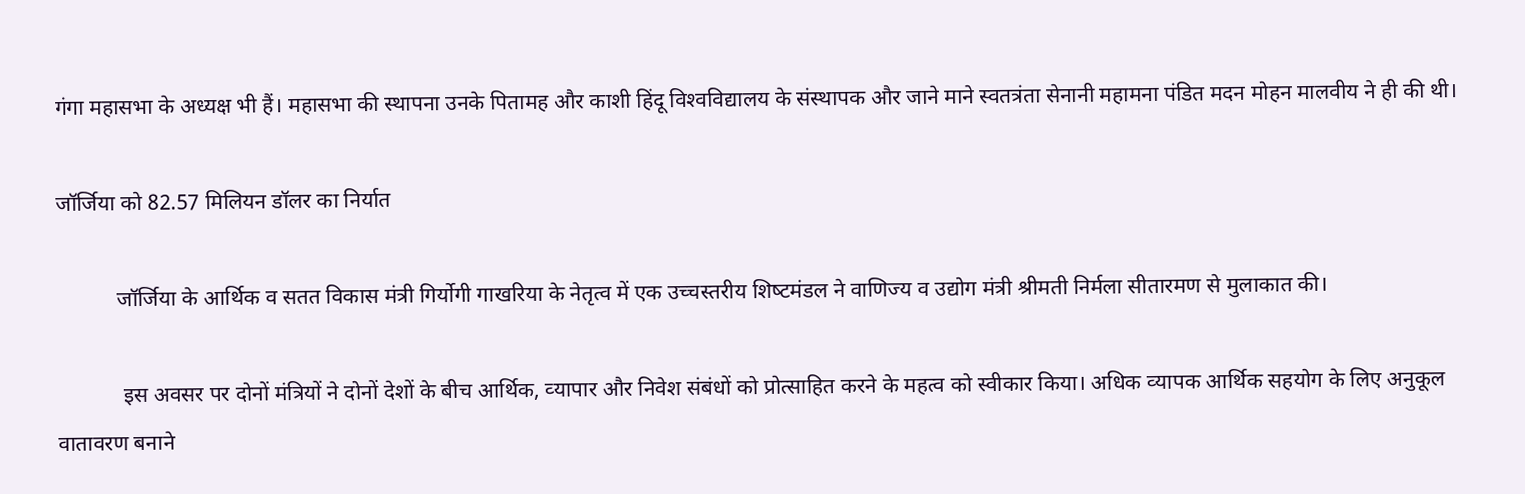गंगा महासभा के अध्‍यक्ष भी हैं। महासभा की स्थापना उनके पितामह और काशी हिंदू विश्‍वविद्यालय के संस्‍थापक और जाने माने स्‍वतत्रंता सेनानी महामना पंडित मदन मोहन मालवीय ने ही की थी।

जॉर्जिया को 82.57 मिलियन डॉलर का निर्यात

           जॉर्जिया के आर्थिक व सतत विकास मंत्री गिर्योगी गाखरिया के नेतृत्‍व में एक उच्‍चस्‍तरीय शिष्‍टमंडल ने वाणिज्‍य व उद्योग मंत्री श्रीमती निर्मला सीतारमण से मुलाकात की।

            इस अवसर पर दोनों मंत्रियों ने दोनों देशों के बीच आर्थिक, व्‍यापार और निवेश संबंधों को प्रोत्‍साहित करने के महत्‍व को स्‍वीकार किया। अधिक व्‍यापक आर्थिक सहयोग के लिए अनुकूल वातावरण बनाने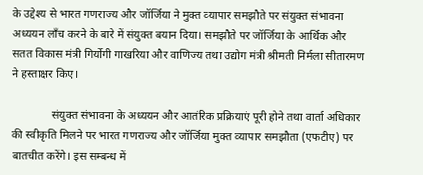के उद्देश्‍य से भारत गणराज्‍य और जॉर्जिया ने मुक्‍त व्‍यापार समझौते पर संयुक्‍त संभावना अध्‍ययन लॉंच करने के बारे में संयुक्‍त बयान दिया। समझौते पर जॉर्जिया के आर्थिक और सतत विकास मंत्री गिर्योगी गाखरिया और वाणिज्‍य तथा उद्योग मंत्री श्रीमती निर्मला सीतारमण ने हस्‍ताक्षर किए।

              संयुक्‍त संभावना के अध्‍ययन और आतंरिक प्रक्रियाएं पूरी होने तथा वार्ता अधिकार की स्‍वीकृति मिलने पर भारत गणराज्‍य और जॉर्जिया मुक्‍त व्‍यापार समझौता (एफटीए) पर बातचीत करेंगे। इस सम्‍बन्‍ध में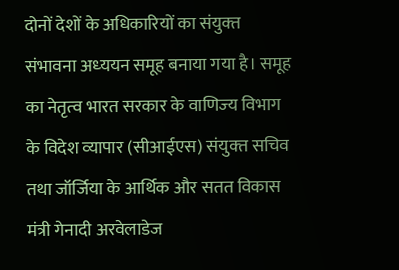दोनों देशों के अधिकारियों का संयुक्‍त संभावना अध्‍ययन समूह बनाया गया है। समूह का नेतृत्‍व भारत सरकार के वाणिज्‍य विभाग के विदेश व्‍यापार (सीआईएस) संयुक्‍त सचिव तथा जॉर्जिया के आर्थिक और सतत विकास मंत्री गेनादी अरवेलाडेज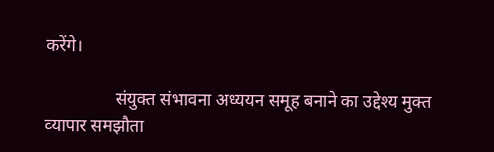करेंगे।

                संयुक्‍त संभावना अध्‍ययन समूह बनाने का उद्देश्‍य मुक्‍त व्‍यापार समझौता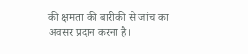की क्षमता की बारीकी से जांच का अवसर प्रदान करना है।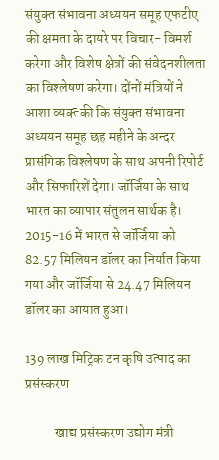संयुक्‍त संभावना अध्‍ययन समूह एफटीए की क्षमता के दायरे पर विचार- विमर्श करेगा और विशेष क्षेत्रों की संवेदनशीलता का विश्‍लेषण करेगा। दोंनों मंत्रियों ने आशा व्‍यक्‍त्‍ की कि संयुक्‍त संभावना अध्‍ययन समूह छह महीने के अन्‍दर प्रासंगिक विश्‍लेषण के साथ अपनी रिपोर्ट और सिफारिशें देगा। जॉर्जिया के साथ भारत का व्‍यापार संतुलन सार्थक है। 2015-16 में भारत से जॉर्जिया को 82.57 मिलियन डॉलर का निर्यात किया गया और जॉर्जिया से 24.47 मिलियन डॉलर का आयात हुआ।

139 लाख मिट्रिक टन कृषि उत्पाद का प्रसंस्करण

           खाद्य प्रसंस्करण उद्योग मंत्री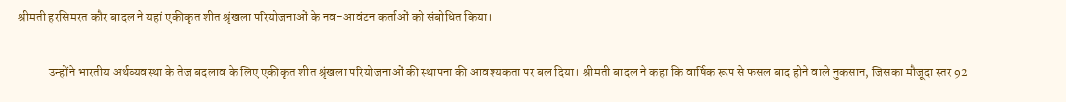श्रीमती हरसिमरत कौर बादल ने यहां एकीकृत शीत श्रृंखला परियोजनाओं के नव-आवंटन कर्ताओं को संबोधित किया।

            उन्होंने भारतीय अर्थव्यवस्था के तेज बदलाव के लिए एकीकृत शीत श्रृंखला परियोजनाओं की स्थापना की आवश्यकता पर बल दिया। श्रीमती बादल ने कहा कि वार्षिक रूप से फसल बाद होने वाले नुकसान, जिसका मौजूदा स्तर 92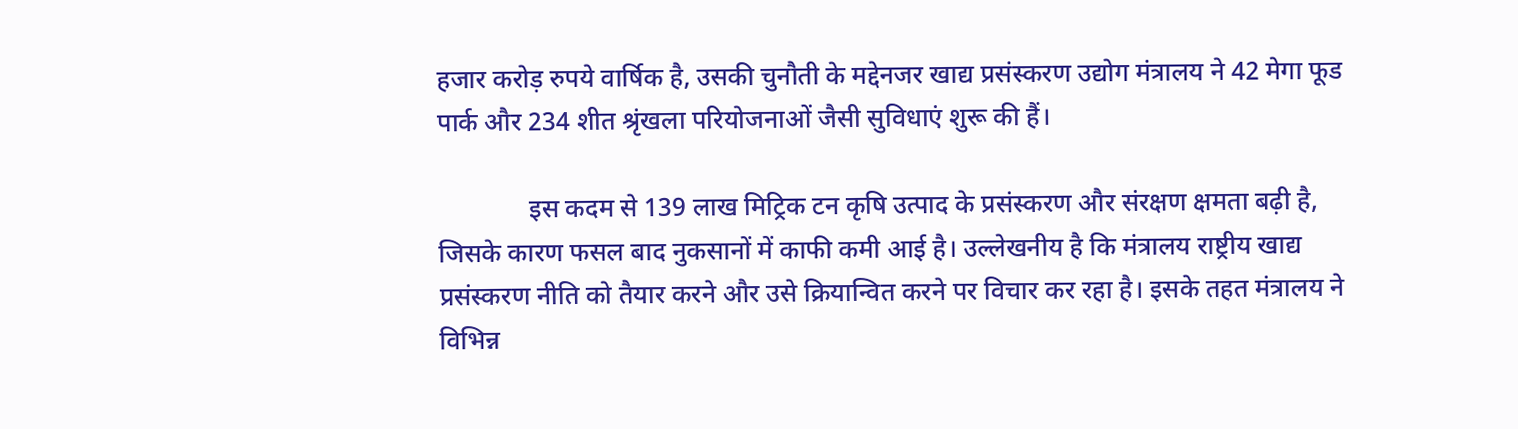हजार करोड़ रुपये वार्षिक है, उसकी चुनौती के मद्देनजर खाद्य प्रसंस्करण उद्योग मंत्रालय ने 42 मेगा फूड पार्क और 234 शीत श्रृंखला परियोजनाओं जैसी सुविधाएं शुरू की हैं।

              इस कदम से 139 लाख मिट्रिक टन कृषि उत्पाद के प्रसंस्करण और संरक्षण क्षमता बढ़ी है, जिसके कारण फसल बाद नुकसानों में काफी कमी आई है। उल्लेखनीय है कि मंत्रालय राष्ट्रीय खाद्य प्रसंस्करण नीति को तैयार करने और उसे क्रियान्वित करने पर विचार कर रहा है। इसके तहत मंत्रालय ने विभिन्न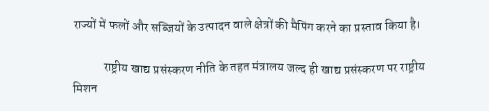राज्यों में फलों और सब्जियों के उत्पादन वाले क्षेत्रों की मैपिंग करने का प्रस्ताव किया है।

            राष्ट्रीय खाद्य प्रसंस्करण नीति के तहत मंत्रालय जल्द ही खाद्य प्रसंस्करण पर राष्ट्रीय मिशन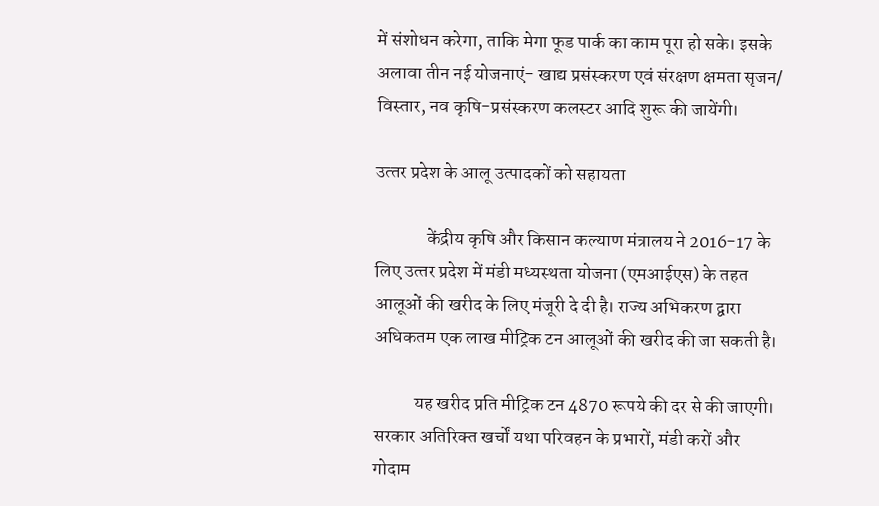में संशोधन करेगा, ताकि मेगा फूड पार्क का काम पूरा हो सके। इसके अलावा तीन नई योजनाएं- खाद्य प्रसंस्करण एवं संरक्षण क्षमता सृजन/ विस्तार, नव कृषि-प्रसंस्करण कलस्टर आदि शुरू की जायेंगी।

उत्‍तर प्रदेश के आलू उत्‍पादकों को सहायता

              केंद्रीय कृषि और किसान कल्‍याण मंत्रालय ने 2016-17 के लिए उत्‍तर प्रदेश में मंडी मध्यस्थता योजना (एमआईएस) के तहत आलूओं की खरीद के लिए मंजूरी दे दी है। राज्‍य अभिकरण द्वारा अधिकतम एक लाख मीट्रिक टन आलूओं की खरीद की जा सकती है।

           यह खरीद प्रति मीट्रिक टन 4870 रूपये की दर से की जाएगी। सरकार अतिरिक्‍त खर्चों यथा परिवहन के प्रभारों, मंडी करों और गोदाम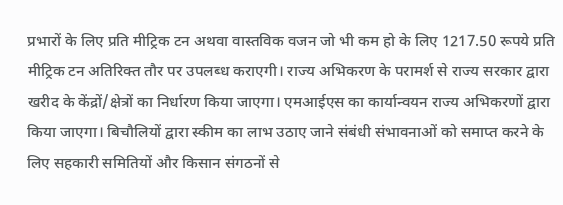प्रभारों के लिए प्रति मीट्रिक टन अथवा वास्‍तविक वजन जो भी कम हो के लिए 1217.50 रूपये प्रति मीट्रिक टन अतिरिक्‍त तौर पर उपलब्‍ध कराएगी। राज्‍य अभिकरण के परामर्श से राज्‍य सरकार द्वारा खरीद के केंद्रों/क्षेत्रों का निर्धारण किया जाएगा। एमआईएस का कार्यान्‍वयन राज्‍य अभिकरणों द्वारा किया जाएगा। बिचौलियों द्वारा स्‍कीम का लाभ उठाए जाने संबंधी संभावनाओं को समाप्‍त करने के लिए सहकारी समितियों और किसान संगठनों से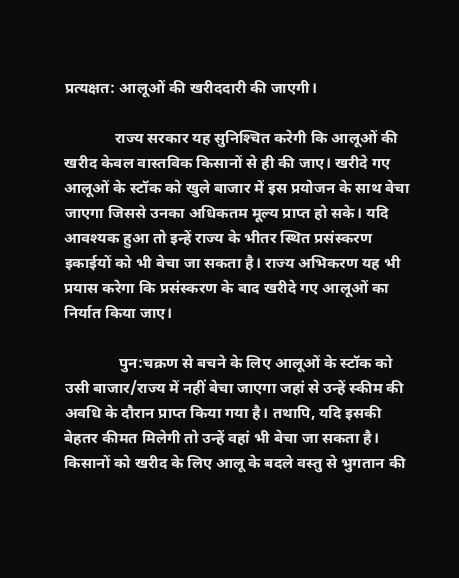प्रत्‍यक्षत: आलूओं की खरीददारी की जाएगी।

             राज्‍य सरकार यह सुनिश्‍चित करेगी कि आलूओं की खरीद केवल वास्‍तविक किसानों से ही की जाए। खरीदे गए आलूओं के स्‍टॉक को खुले बाजार में इस प्रयोजन के साथ बेचा जाएगा जिससे उनका अधिकतम मूल्‍य प्राप्‍त हो सके। यदि आवश्‍यक हुआ तो इन्‍हें राज्‍य के भीतर स्‍थित प्रसंस्‍करण इकाईयों को भी बेचा जा सकता है। राज्‍य अभिकरण यह भी प्रयास करेगा कि प्रसंस्‍करण के बाद खरीदे गए आलूओं का निर्यात किया जाए।

              पुन:चक्रण से बचने के लिए आलूओं के स्‍टॉक को उसी बाजार/राज्‍य में नहीं बेचा जाएगा जहां से उन्‍हें स्‍कीम की अवधि के दौरान प्राप्‍त किया गया है। तथापि, यदि इसकी बेहतर कीमत मिलेगी तो उन्‍हें वहां भी बेचा जा सकता है। किसानों को खरीद के लिए आलू के बदले वस्‍तु से भुगतान की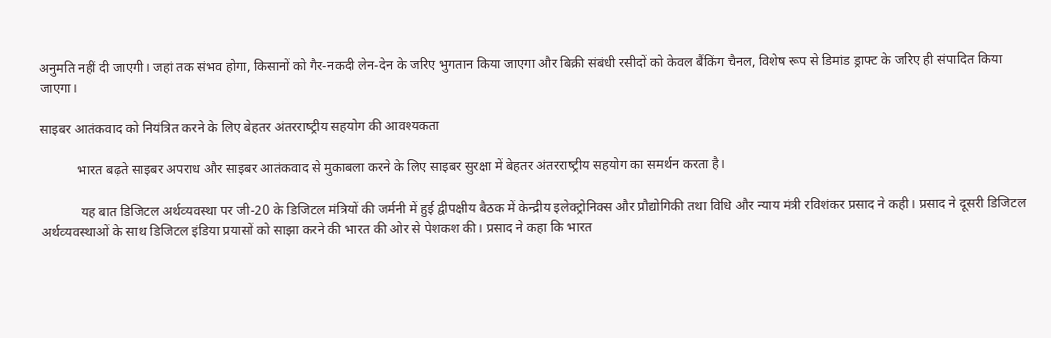अनुमति नहीं दी जाएगी। जहां तक संभव होगा, किसानों को गैर-नकदी लेन-देन के जरिए भुगतान किया जाएगा और बिक्री संबंधी रसीदों को केवल बैंकिंग चैनल, विशेष रूप से डिमांड ड्राफ्ट के जरिए ही संपादित किया जाएगा।

साइबर आतंकवाद को नियंत्रित करने के लिए बेहतर अंतरराष्‍ट्रीय सहयोग की आवश्‍यकता

           भारत बढ़ते साइबर अपराध और साइबर आतंकवाद से मुकाबला करने के लिए साइबर सुरक्षा में बेहतर अंतरराष्‍ट्रीय सहयोग का समर्थन करता है।

            यह बात डिजिटल अर्थव्‍यवस्‍था पर जी-20 के डिजिटल मंत्रियों की जर्मनी में हुई द्वीपक्षीय बैठक में केन्‍द्रीय इलेक्‍ट्रोनिक्‍स और प्रौद्योगिकी तथा विधि और न्‍याय मंत्री रविशंकर प्रसाद ने कही। प्रसाद ने दूसरी डिजिटल अर्थव्‍यवस्‍थाओं के साथ डिजिटल इंडिया प्रयासों को साझा करने की भारत की ओर से पेशकश की। प्रसाद ने कहा कि भारत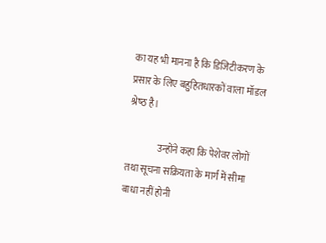का यह भी मानना है कि डिजिटीकरण के प्रसार के लिए बहुहितधारकों वाला मॉडल श्रेष्‍ठ है।

                उन्‍होंने कहा कि पेशेवर लोगों तथा सूचना सक्रियता के मार्ग में सीमा बाधा नहीं होनी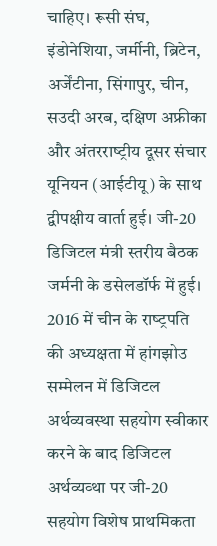चाहिए। रूसी संघ, इंडोनेशिया, जर्मीनी, ब्रिटेन, अर्जेंटीना, सिंगापुर, चीन, सउदी अरब, दक्षिण अफ्रीका और अंतरराष्‍ट्रीय दूसर संचार यूनियन (आईटीयू) के साथ द्वीपक्षीय वार्ता हुई। जी-20 डिजिटल मंत्री स्‍तरीय बैठक जर्मनी के डसेलडॉर्फ में हुई। 2016 में चीन के राष्‍ट्रपति की अध्‍यक्षता में हांगझोउ सम्‍मेलन में डिजिटल अर्थव्‍यवस्‍था सहयोग स्‍वीकार करने के बाद डिजिटल अर्थव्‍यव्‍था पर जी-20 सहयोग विशेष प्राथमिकता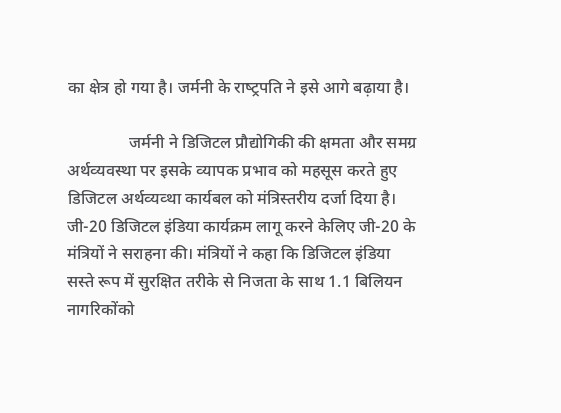का क्षेत्र हो गया है। जर्मनी के राष्‍ट्रपति ने इसे आगे बढ़ाया है।

               जर्मनी ने डिजिटल प्रौद्योगिकी की क्षमता और समग्र अर्थव्‍यवस्‍था पर इसके व्‍यापक प्रभाव को महसूस करते हुए डिजिटल अर्थव्‍यव्‍था कार्यबल को मंत्रिस्‍तरीय दर्जा दिया है। जी-20 डिजिटल इंडिया कार्यक्रम लागू करने केलिए जी-20 के मंत्रियों ने सराहना की। मंत्रियों ने कहा कि डिजिटल इंडिया सस्‍ते रूप में सुरक्षित तरीके से निजता के साथ 1.1 बिलियन नागरिकोंको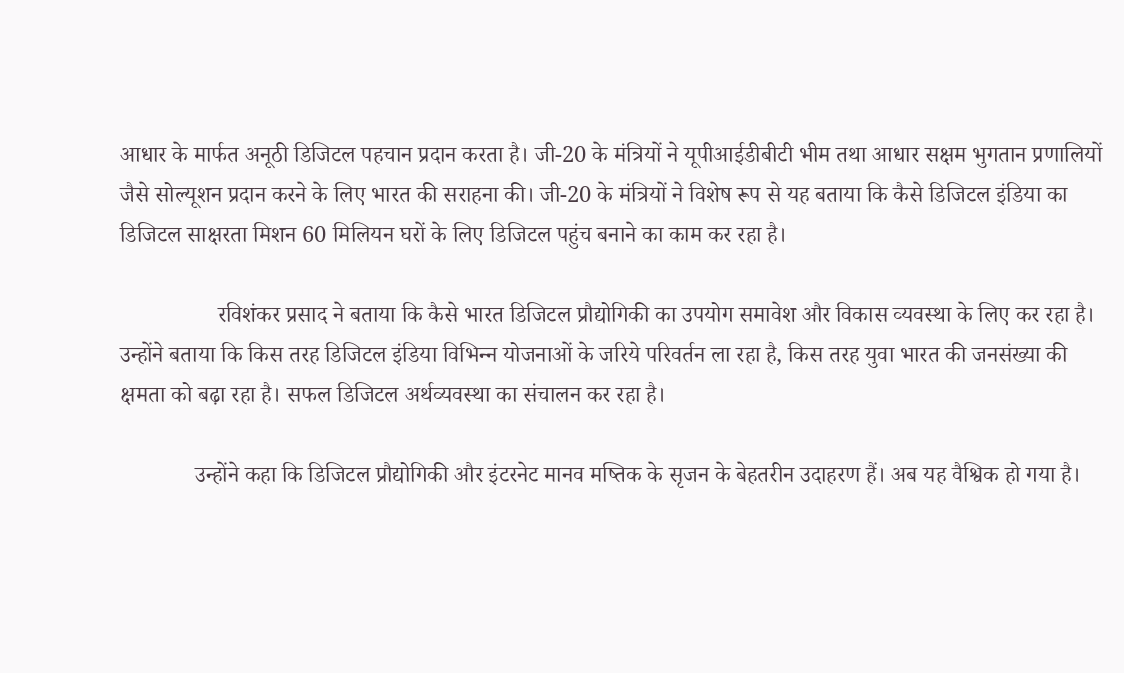आधार के मार्फत अनूठी डिजिटल पहचान प्रदान करता है। जी-20 के मंत्रि‍यों ने यूपीआईडीबीटी भीम तथा आधार सक्षम भुगतान प्रणालियों जैसे सोल्‍यूशन प्रदान करने के लिए भारत की सराहना की। जी-20 के मंत्रि‍यों ने विशेष रूप से यह बताया कि कैसे डिजिटल इंडिया का डिजिटल साक्षरता मिशन 60 मिलियन घरों के लिए डिजिटल पहुंच बनाने का काम कर रहा है।

                 रविशंकर प्रसाद ने बताया कि कैसे भारत डिजिटल प्रौद्योगिकी का उपयोग समावेश और विकास व्‍यवस्‍था के लिए कर रहा है। उन्‍होंने बताया कि किस तरह डिजिटल इंडिया विभिन्‍न योजनाओं के जरिये परिवर्तन ला रहा है, किस तरह युवा भारत की जनसंख्‍या की क्षमता को बढ़ा रहा है। सफल डिजिटल अर्थव्‍यवस्‍था का संचालन कर रहा है।

             उन्‍होंने कहा कि डिजिटल प्रौद्योगिकी और इंटरनेट मानव मष्तिक के सृजन के बेहतरीन उदाहरण हैं। अब यह वैश्विक हो गया है।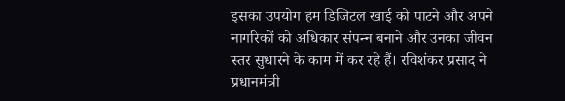इसका उपयोग हम डिजिटल खाई को पाटने और अपने नागरिकों को अधिकार संपन्‍न बनाने और उनका जीवन स्‍तर सुधारने के काम में कर रहे हैं। रविशंकर प्रसाद ने प्रधानमंत्री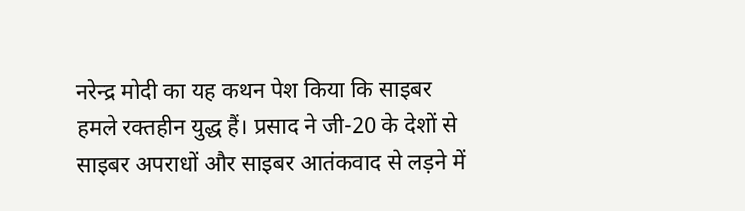नरेन्‍द्र मोदी का यह कथन पेश किया कि साइबर हमले रक्‍तहीन युद्ध हैं। प्रसाद ने जी-20 के देशों से साइबर अपराधों और साइबर आतंकवाद से लड़ने में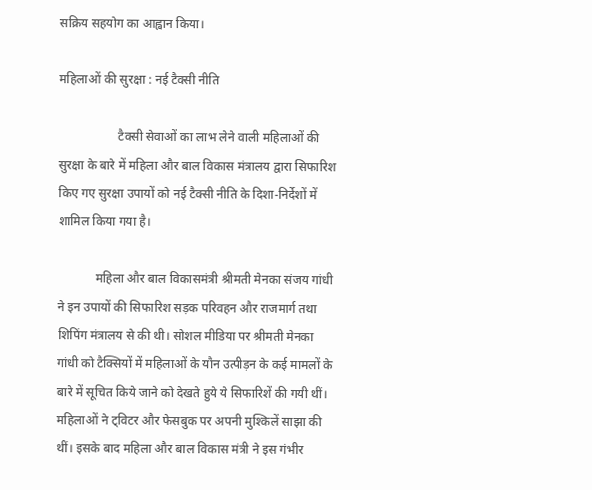सक्रिय सहयोग का आह्वान किया।

महिलाओं की सुरक्षा : नई टैक्सी नीति

                   टैक्सी सेवाओं का लाभ लेने वाली महिलाओं की सुरक्षा के बारे में महिला और बाल विकास मंत्रालय द्वारा सिफारिश किए गए सुरक्षा उपायों को नई टैक्सी नीति के दिशा-निर्देशों में शामिल किया गया है।

            महिला और बाल विकासमंत्री श्रीमती मेनका संजय गांधी ने इन उपायों की सिफारिश सड़क परिवहन और राजमार्ग तथा शिपिंग मंत्रालय से की थी। सोशल मीडिया पर श्रीमती मेनका गांधी को टैक्सियों में महिलाओं के यौन उत्पीड़न के कई मामलों के बारे में सूचित किये जाने को देखते हुये ये सिफारिशें की गयी थीं। महिलाओं ने ट्विटर और फेसबुक पर अपनी मुश्किलें साझा की थीं। इसके बाद महिला और बाल विकास मंत्री ने इस गंभीर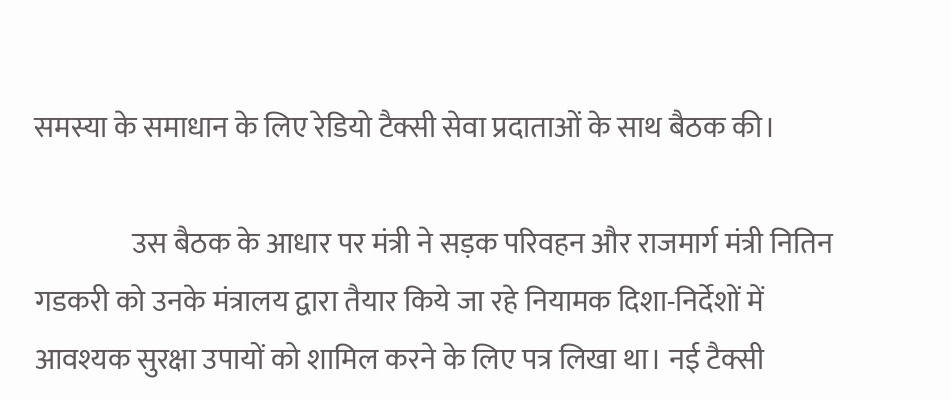समस्या के समाधान के लिए रेडियो टैक्सी सेवा प्रदाताओं के साथ बैठक की।

                 उस बैठक के आधार पर मंत्री ने सड़क परिवहन और राजमार्ग मंत्री नितिन गडकरी को उनके मंत्रालय द्वारा तैयार किये जा रहे नियामक दिशा-निर्देशों में आवश्यक सुरक्षा उपायों को शामिल करने के लिए पत्र लिखा था। नई टैक्सी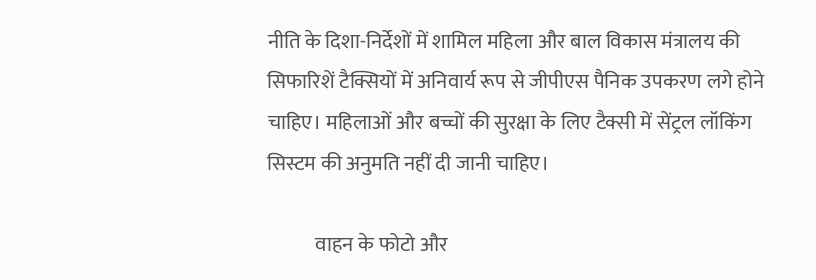नीति के दिशा-निर्देशों में शामिल महिला और बाल विकास मंत्रालय की सिफारिशें टैक्सियों में अनिवार्य रूप से जीपीएस पैनिक उपकरण लगे होने चाहिए। महिलाओं और बच्चों की सुरक्षा के लिए टैक्सी में सेंट्रल लॉकिंग सिस्टम की अनुमति नहीं दी जानी चाहिए।

            वाहन के फोटो और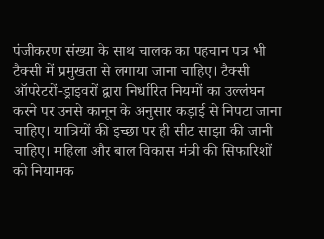पंजीकरण संख्या के साथ चालक का पहचान पत्र भी टैक्सी में प्रमुखता से लगाया जाना चाहिए। टैक्सी ऑपरेटरों-ड्राइवरों द्वारा निर्धारित नियमों का उल्लंघन करने पर उनसे कानून के अनुसार कड़ाई से निपटा जाना चाहिए। यात्रियों की इच्छा पर ही सीट साझा की जानी चाहिए। महिला और बाल विकास मंत्री की सिफारिशों को नियामक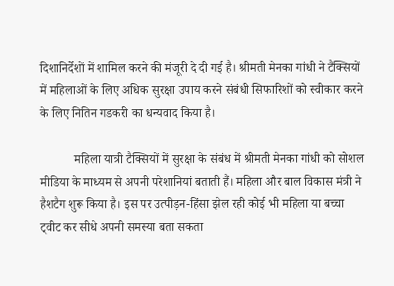दिशानिर्देशों में शामिल करने की मंजूरी दे दी गई है। श्रीमती मेनका गांधी ने टैक्सियों में महिलाओं के लिए अधिक सुरक्षा उपाय करने संबंधी सिफारिशों को स्वीकार करने के लिए नितिन गडकरी का धन्यवाद किया है।

           महिला यात्री टैक्सियों में सुरक्षा के संबंध में श्रीमती मेनका गांधी को सोशल मीडिया के माध्यम से अपनी परेशानियां बताती हैं। महिला और बाल विकास मंत्री ने हैशटैग शुरू किया है। इस पर उत्‍पीड़न-हिंसा झेल रही कोई भी महिला या बच्चा ट्वीट कर सीधे अपनी समस्‍या बता सकता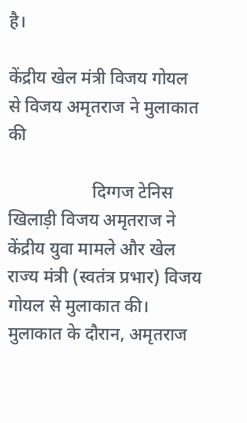है।

केंद्रीय खेल मंत्री विजय गोयल से विजय अमृतराज ने मुलाकात की

                   दिग्गज टेनिस खिलाड़ी विजय अमृतराज ने केंद्रीय युवा मामले और खेल राज्य मंत्री (स्वतंत्र प्रभार) विजय गोयल से मुलाकात की। मुलाकात के दौरान, अमृतराज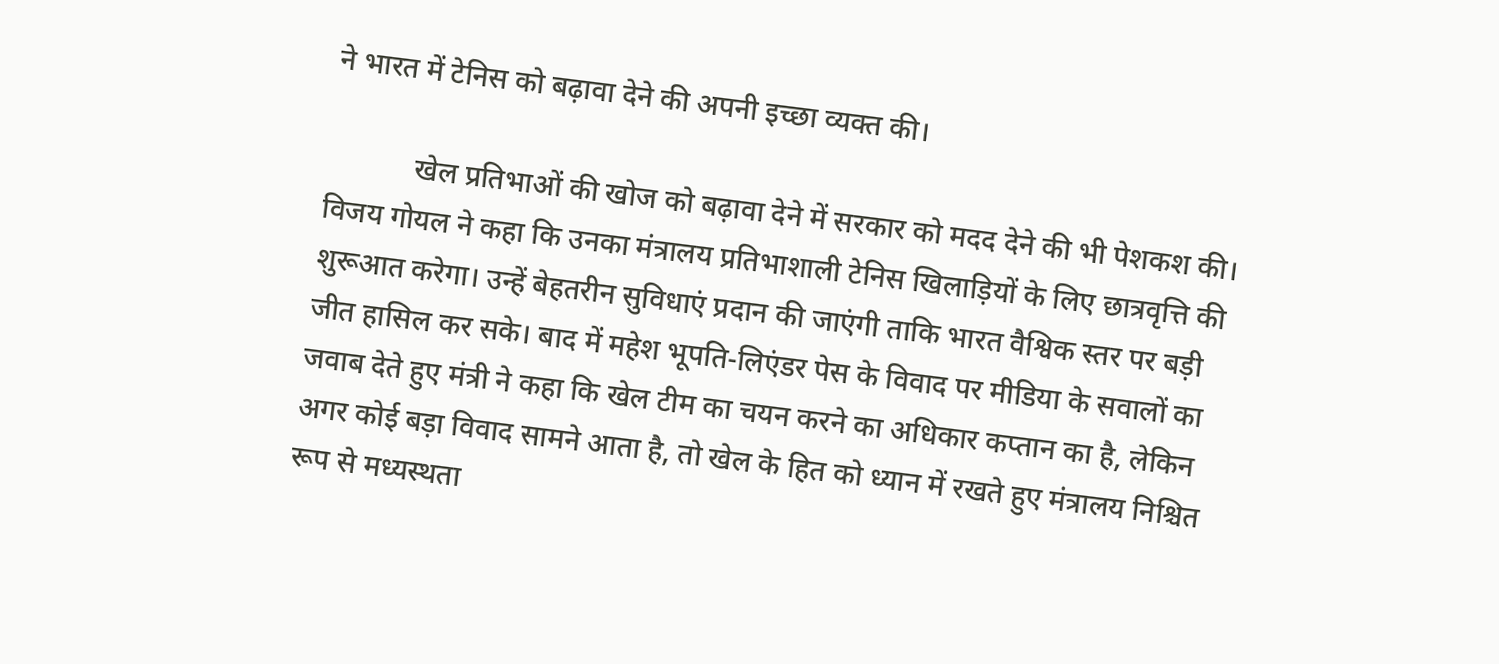ने भारत में टेनिस को बढ़ावा देने की अपनी इच्छा व्यक्त की।

            खेल प्रतिभाओं की खोज को बढ़ावा देने में सरकार को मदद देने की भी पेशकश की। विजय गोयल ने कहा कि उनका मंत्रालय प्रतिभाशाली टेनिस खिलाड़ियों के लिए छात्रवृत्ति की शुरूआत करेगा। उन्हें बेहतरीन सुविधाएं प्रदान की जाएंगी ताकि भारत वैश्विक स्तर पर बड़ी जीत हासिल कर सके। बाद में महेश भूपति-लिएंडर पेस के विवाद पर मीडिया के सवालों का जवाब देते हुए मंत्री ने कहा कि खेल टीम का चयन करने का अधिकार कप्तान का है, लेकिन अगर कोई बड़ा विवाद सामने आता है, तो खेल के हित को ध्यान में रखते हुए मंत्रालय निश्चित रूप से मध्यस्थता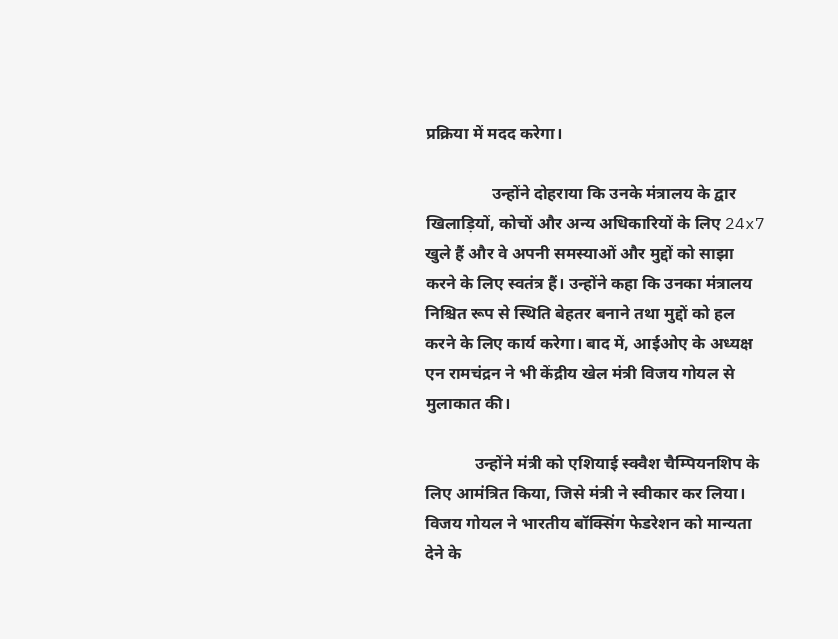प्रक्रिया में मदद करेगा।

                उन्होंने दोहराया कि उनके मंत्रालय के द्वार खिलाड़ियों, कोचों और अन्य अधिकारियों के लिए 24x7 खुले हैं और वे अपनी समस्याओं और मुद्दों को साझा करने के लिए स्वतंत्र हैं। उन्होंने कहा कि उनका मंत्रालय निश्चित रूप से स्थिति बेहतर बनाने तथा मुद्दों को हल करने के लिए कार्य करेगा। बाद में, आईओए के अध्यक्ष एन रामचंद्रन ने भी केंद्रीय खेल मंत्री विजय गोयल से मुलाकात की।

            उन्होंने मंत्री को एशियाई स्क्वैश चैम्पियनशिप के लिए आमंत्रित किया, जिसे मंत्री ने स्वीकार कर लिया। विजय गोयल ने भारतीय बॉक्सिंग फेडरेशन को मान्यता देने के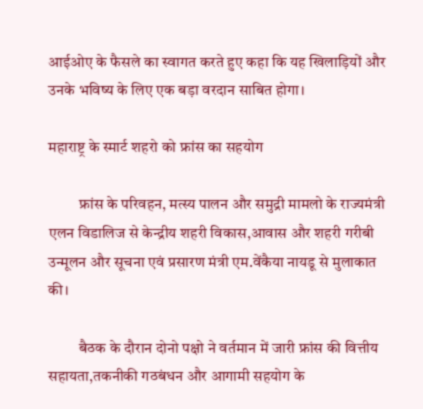आईओए के फैसले का स्वागत करते हुए कहा कि यह खिलाड़ियों और उनके भविष्य के लिए एक बड़ा वरदान साबित होगा।

महाराष्ट्र के स्मार्ट शहरो को फ्रांस का सहयोग

          फ्रांस के परिवहन, मत्स्य पालन और समुद्री मामलो के राज्‍यमंत्री एलन विडालिज से केन्‍द्रीय शहरी विकास,आवास और शहरी गरीबी उन्‍मूलन और सूचना एवं प्रसारण मंत्री एम.वेंकैया नायडू से मुलाकात की।

          बैठक के दौरान दोनो पक्षो ने वर्तमान में जारी फ्रांस की वित्तीय सहायता,तकनीकी गठबंधन और आगामी सहयोग के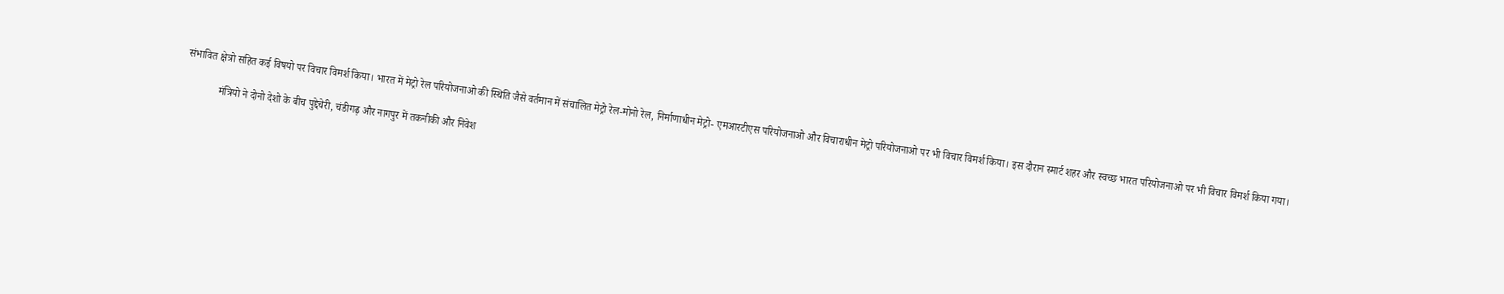संभावित क्षेत्रो सहित कई विषयो पर विचार विमर्श किया। भारत में मेट्रो रेल परियोजनाओ की स्थिति जैसे वर्तमान में संचालित मेट्रो रेल-मोनो रेल, निर्माणाधीन मेट्रो- एमआरटीएस परियोजनाओ और विचाराधीन मेट्रो परियोजनाओ पर भी विचार विमर्श किया। इस दौरान स्मार्ट शहर और स्वच्छ भारत परियोजनाओ पर भी विचार विमर्श किया गया।

             मंत्रियो ने दोनो देशो के बीच पुद्देचेरी, चंडीगढ़ और नागपुर में तकनीकी और निवेश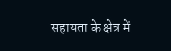सहायता के क्षेत्र में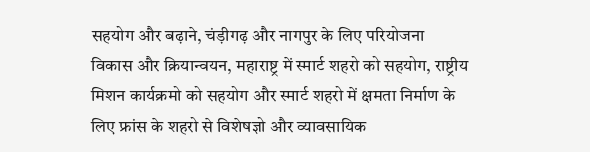सहयोग और बढ़ाने, चंड़ीगढ़ और नागपुर के लिए परियोजना विकास और क्रियान्वयन, महाराष्ट्र में स्मार्ट शहरो को सहयोग, राष्ट्रीय मिशन कार्यक्रमो को सहयोग और स्मार्ट शहरो में क्षमता निर्माण के लिए फ्रांस के शहरो से विशेषज्ञो और व्यावसायिक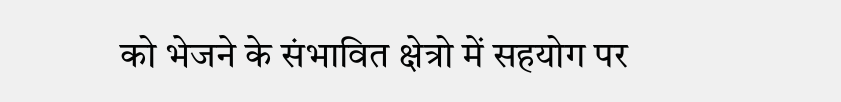को भेजने के संभावित क्षेत्रो में सहयोग पर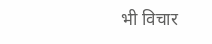भी विचार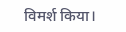विमर्श किया।